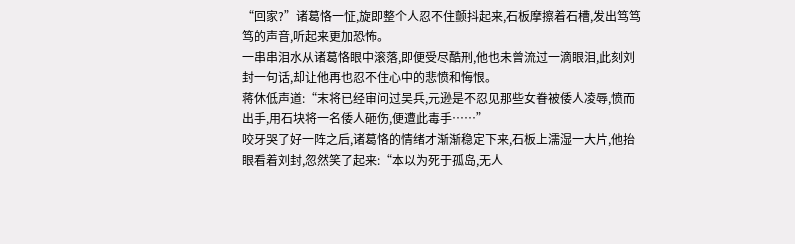“回家?”诸葛恪一怔,旋即整个人忍不住颤抖起来,石板摩擦着石槽,发出笃笃笃的声音,听起来更加恐怖。
一串串泪水从诸葛恪眼中滚落,即便受尽酷刑,他也未曾流过一滴眼泪,此刻刘封一句话,却让他再也忍不住心中的悲愤和悔恨。
蒋休低声道:“末将已经审问过吴兵,元逊是不忍见那些女眷被倭人凌辱,愤而出手,用石块将一名倭人砸伤,便遭此毒手……”
咬牙哭了好一阵之后,诸葛恪的情绪才渐渐稳定下来,石板上濡湿一大片,他抬眼看着刘封,忽然笑了起来:“本以为死于孤岛,无人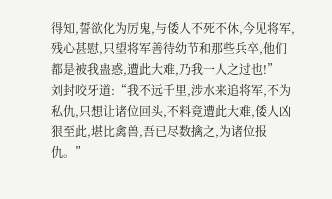得知,誓欲化为厉鬼,与倭人不死不休,今见将军,残心甚慰,只望将军善待幼节和那些兵卒,他们都是被我蛊惑,遭此大难,乃我一人之过也!”
刘封咬牙道:“我不远千里,涉水来追将军,不为私仇,只想让诸位回头,不料竟遭此大难,倭人凶狠至此,堪比禽兽,吾已尽数擒之,为诸位报仇。”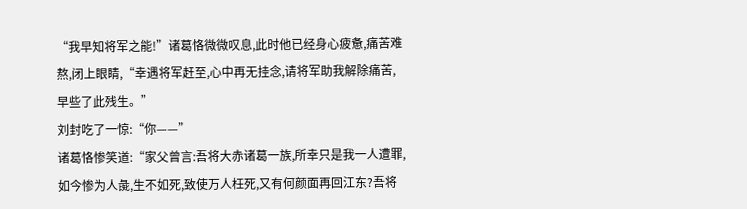“我早知将军之能!”诸葛恪微微叹息,此时他已经身心疲惫,痛苦难熬,闭上眼睛,“幸遇将军赶至,心中再无挂念,请将军助我解除痛苦,早些了此残生。”
刘封吃了一惊:“你——”
诸葛恪惨笑道:“家父曾言:吾将大赤诸葛一族,所幸只是我一人遭罪,如今惨为人彘,生不如死,致使万人枉死,又有何颜面再回江东?吾将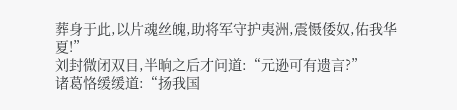葬身于此,以片魂丝魄,助将军守护夷洲,震慑倭奴,佑我华夏!”
刘封微闭双目,半晌之后才问道:“元逊可有遗言?”
诸葛恪缓缓道:“扬我国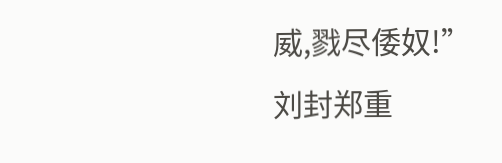威,戮尽倭奴!”
刘封郑重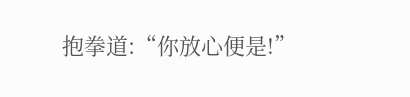抱拳道:“你放心便是!”